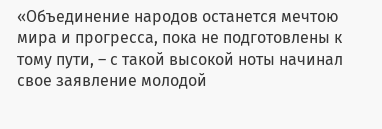«Объединение народов останется мечтою мира и прогресса, пока не подготовлены к тому пути, – с такой высокой ноты начинал свое заявление молодой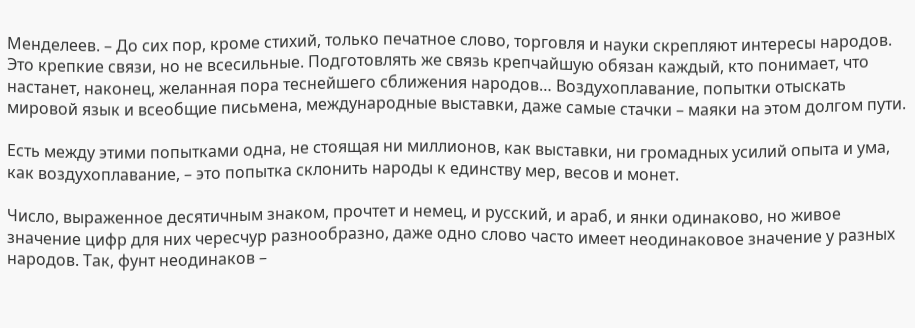Менделеев. – До сих пор, кроме стихий, только печатное слово, торговля и науки скрепляют интересы народов. Это крепкие связи, но не всесильные. Подготовлять же связь крепчайшую обязан каждый, кто понимает, что настанет, наконец, желанная пора теснейшего сближения народов… Воздухоплавание, попытки отыскать мировой язык и всеобщие письмена, международные выставки, даже самые стачки – маяки на этом долгом пути.

Есть между этими попытками одна, не стоящая ни миллионов, как выставки, ни громадных усилий опыта и ума, как воздухоплавание, – это попытка склонить народы к единству мер, весов и монет.

Число, выраженное десятичным знаком, прочтет и немец, и русский, и араб, и янки одинаково, но живое значение цифр для них чересчур разнообразно, даже одно слово часто имеет неодинаковое значение у разных народов. Так, фунт неодинаков –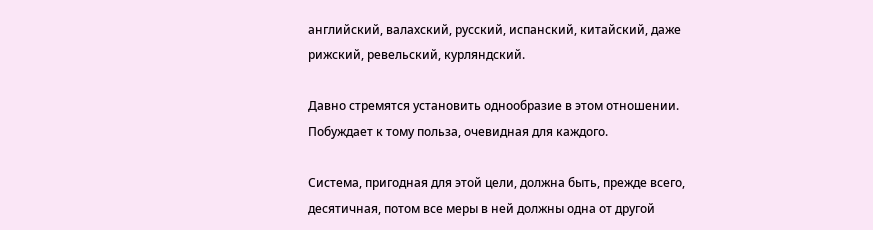английский, валахский, русский, испанский, китайский, даже рижский, ревельский, курляндский.

Давно стремятся установить однообразие в этом отношении. Побуждает к тому польза, очевидная для каждого.

Система, пригодная для этой цели, должна быть, прежде всего, десятичная, потом все меры в ней должны одна от другой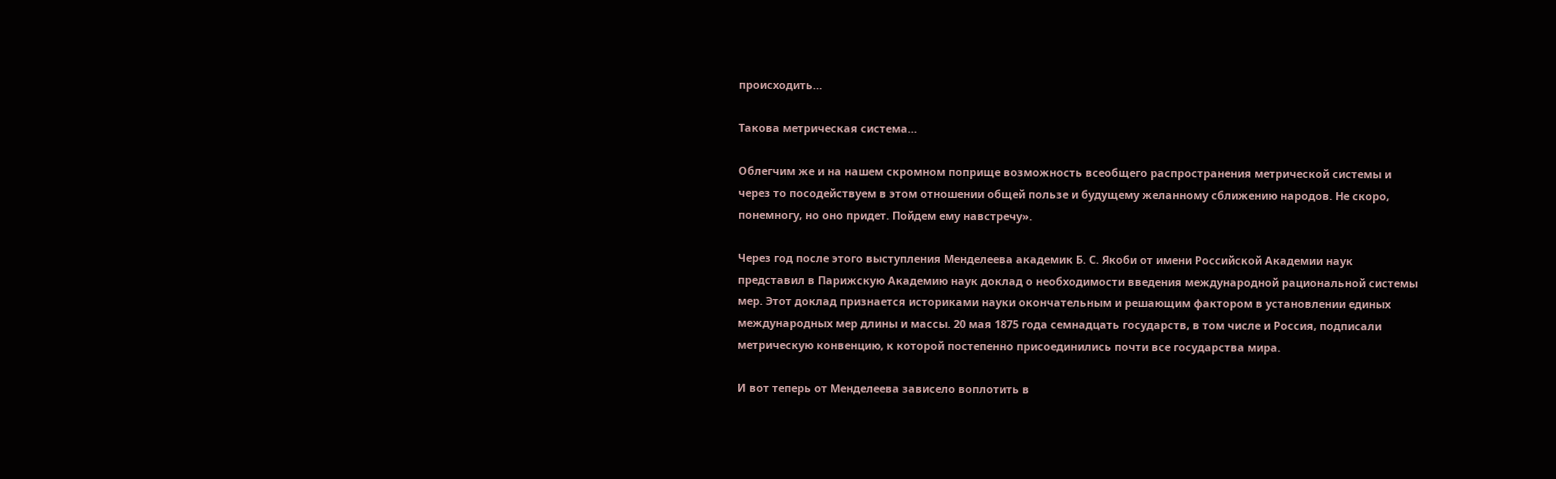происходить…

Такова метрическая система…

Облегчим же и на нашем скромном поприще возможность всеобщего распространения метрической системы и через то посодействуем в этом отношении общей пользе и будущему желанному сближению народов. Не скоро, понемногу, но оно придет. Пойдем ему навстречу».

Через год после этого выступления Менделеева академик Б. С. Якоби от имени Российской Академии наук представил в Парижскую Академию наук доклад о необходимости введения международной рациональной системы мер. Этот доклад признается историками науки окончательным и решающим фактором в установлении единых международных мер длины и массы. 20 мая 1875 года семнадцать государств, в том числе и Россия, подписали метрическую конвенцию, к которой постепенно присоединились почти все государства мира.

И вот теперь от Менделеева зависело воплотить в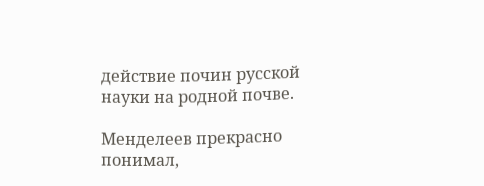действие почин русской науки на родной почве.

Менделеев прекрасно понимал,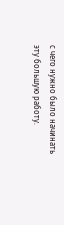с чего нужно было начинать эту большую работу.